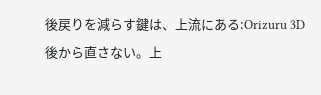後戻りを減らす鍵は、上流にある:Orizuru 3D
後から直さない。上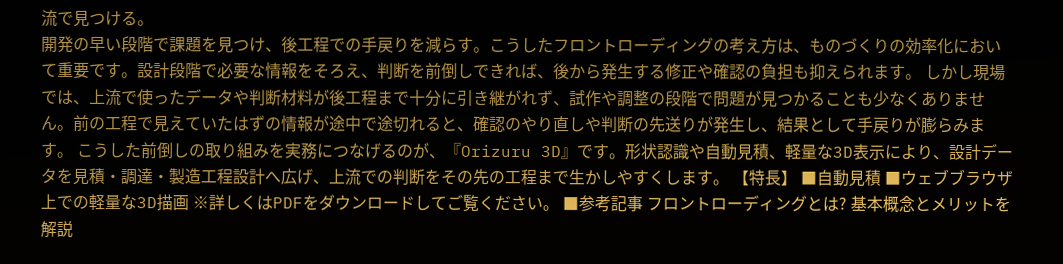流で見つける。
開発の早い段階で課題を見つけ、後工程での手戻りを減らす。こうしたフロントローディングの考え方は、ものづくりの効率化において重要です。設計段階で必要な情報をそろえ、判断を前倒しできれば、後から発生する修正や確認の負担も抑えられます。 しかし現場では、上流で使ったデータや判断材料が後工程まで十分に引き継がれず、試作や調整の段階で問題が見つかることも少なくありません。前の工程で見えていたはずの情報が途中で途切れると、確認のやり直しや判断の先送りが発生し、結果として手戻りが膨らみます。 こうした前倒しの取り組みを実務につなげるのが、『Orizuru 3D』です。形状認識や自動見積、軽量な3D表示により、設計データを見積・調達・製造工程設計へ広げ、上流での判断をその先の工程まで生かしやすくします。 【特長】 ■自動見積 ■ウェブブラウザ上での軽量な3D描画 ※詳しくはPDFをダウンロードしてご覧ください。 ■参考記事 フロントローディングとは? 基本概念とメリットを解説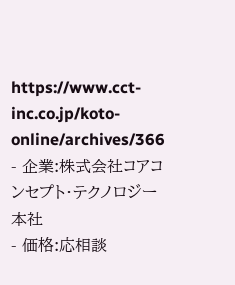https://www.cct-inc.co.jp/koto-online/archives/366
- 企業:株式会社コアコンセプト・テクノロジー 本社
- 価格:応相談